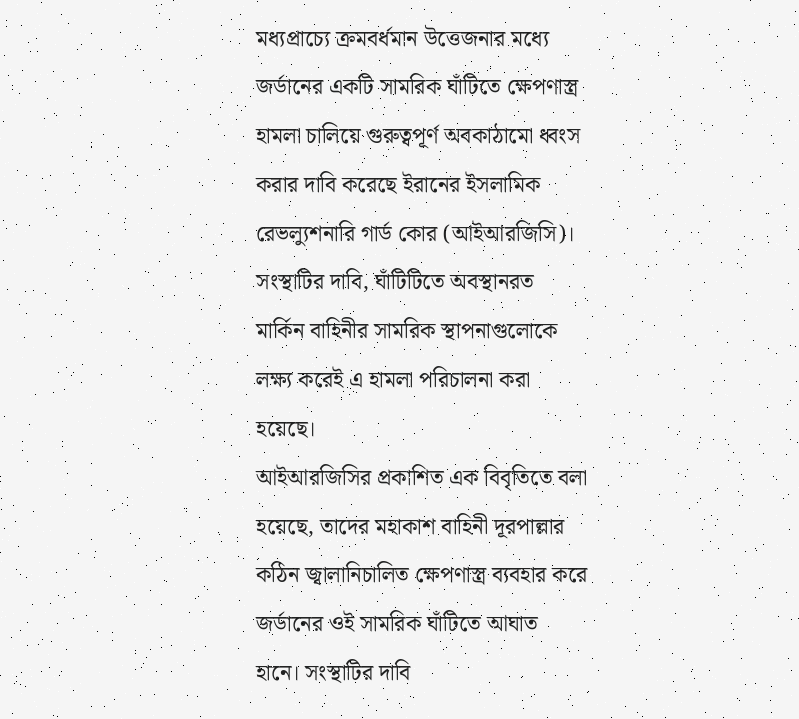মধ্যপ্রাচ্যে ক্রমবর্ধমান উত্তেজনার মধ্যে জর্ডানের একটি সামরিক ঘাঁটিতে ক্ষেপণাস্ত্র হামলা চালিয়ে গুরুত্বপূর্ণ অবকাঠামো ধ্বংস করার দাবি করেছে ইরানের ইসলামিক রেভল্যুশনারি গার্ড কোর (আইআরজিসি)। সংস্থাটির দাবি, ঘাঁটিটিতে অবস্থানরত মার্কিন বাহিনীর সামরিক স্থাপনাগুলোকে লক্ষ্য করেই এ হামলা পরিচালনা করা হয়েছে।
আইআরজিসির প্রকাশিত এক বিবৃতিতে বলা হয়েছে, তাদের মহাকাশ বাহিনী দূরপাল্লার কঠিন জ্বালানিচালিত ক্ষেপণাস্ত্র ব্যবহার করে জর্ডানের ওই সামরিক ঘাঁটিতে আঘাত হানে। সংস্থাটির দাবি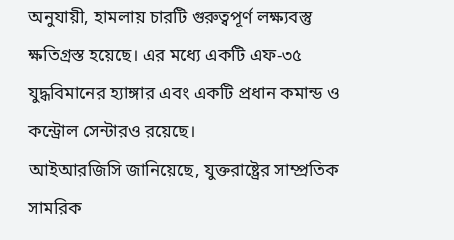অনুযায়ী, হামলায় চারটি গুরুত্বপূর্ণ লক্ষ্যবস্তু ক্ষতিগ্রস্ত হয়েছে। এর মধ্যে একটি এফ-৩৫ যুদ্ধবিমানের হ্যাঙ্গার এবং একটি প্রধান কমান্ড ও কন্ট্রোল সেন্টারও রয়েছে।
আইআরজিসি জানিয়েছে, যুক্তরাষ্ট্রের সাম্প্রতিক সামরিক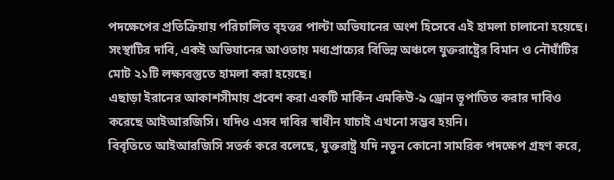পদক্ষেপের প্রতিক্রিয়ায় পরিচালিত বৃহত্তর পাল্টা অভিযানের অংশ হিসেবে এই হামলা চালানো হয়েছে। সংস্থাটির দাবি, একই অভিযানের আওতায় মধ্যপ্রাচ্যের বিভিন্ন অঞ্চলে যুক্তরাষ্ট্রের বিমান ও নৌঘাঁটির মোট ২১টি লক্ষ্যবস্তুতে হামলা করা হয়েছে।
এছাড়া ইরানের আকাশসীমায় প্রবেশ করা একটি মার্কিন এমকিউ-৯ ড্রোন ভূপাতিত করার দাবিও করেছে আইআরজিসি। যদিও এসব দাবির স্বাধীন যাচাই এখনো সম্ভব হয়নি।
বিবৃতিতে আইআরজিসি সতর্ক করে বলেছে, যুক্তরাষ্ট্র যদি নতুন কোনো সামরিক পদক্ষেপ গ্রহণ করে,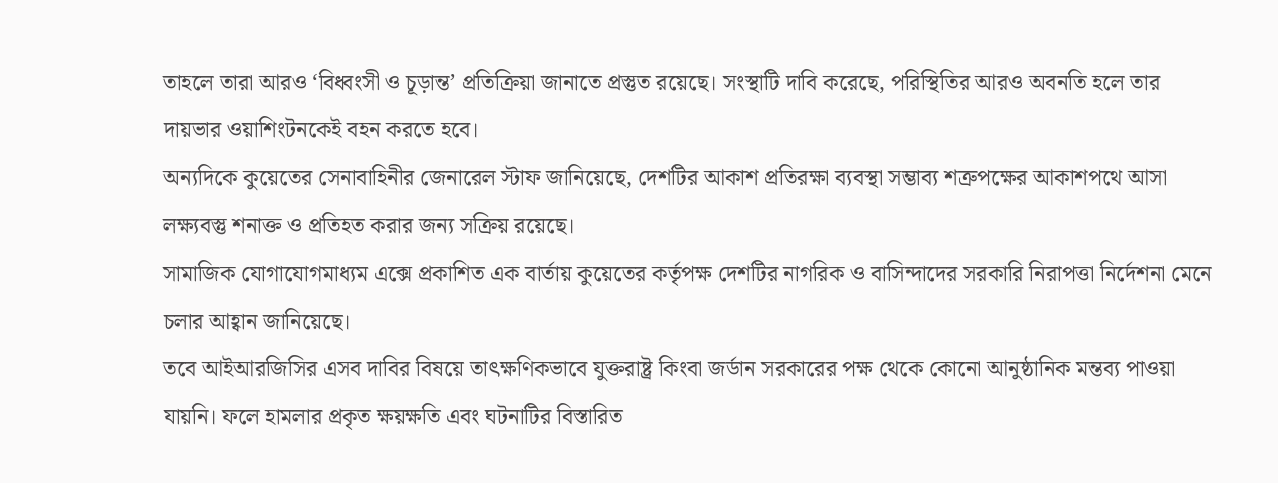তাহলে তারা আরও ‘বিধ্বংসী ও চূড়ান্ত’ প্রতিক্রিয়া জানাতে প্রস্তুত রয়েছে। সংস্থাটি দাবি করেছে, পরিস্থিতির আরও অবনতি হলে তার দায়ভার ওয়াশিংটনকেই বহন করতে হবে।
অন্যদিকে কুয়েতের সেনাবাহিনীর জেনারেল স্টাফ জানিয়েছে, দেশটির আকাশ প্রতিরক্ষা ব্যবস্থা সম্ভাব্য শত্রুপক্ষের আকাশপথে আসা লক্ষ্যবস্তু শনাক্ত ও প্রতিহত করার জন্য সক্রিয় রয়েছে।
সামাজিক যোগাযোগমাধ্যম এক্সে প্রকাশিত এক বার্তায় কুয়েতের কর্তৃপক্ষ দেশটির নাগরিক ও বাসিন্দাদের সরকারি নিরাপত্তা নির্দেশনা মেনে চলার আহ্বান জানিয়েছে।
তবে আইআরজিসির এসব দাবির বিষয়ে তাৎক্ষণিকভাবে যুক্তরাষ্ট্র কিংবা জর্ডান সরকারের পক্ষ থেকে কোনো আনুষ্ঠানিক মন্তব্য পাওয়া যায়নি। ফলে হামলার প্রকৃত ক্ষয়ক্ষতি এবং ঘটনাটির বিস্তারিত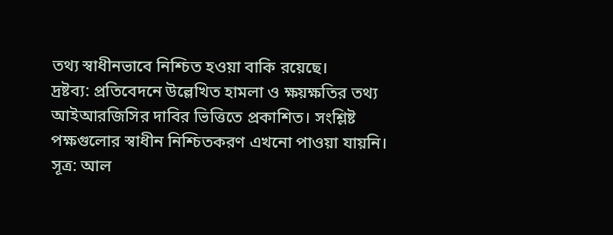তথ্য স্বাধীনভাবে নিশ্চিত হওয়া বাকি রয়েছে।
দ্রষ্টব্য: প্রতিবেদনে উল্লেখিত হামলা ও ক্ষয়ক্ষতির তথ্য আইআরজিসির দাবির ভিত্তিতে প্রকাশিত। সংশ্লিষ্ট পক্ষগুলোর স্বাধীন নিশ্চিতকরণ এখনো পাওয়া যায়নি।
সূত্র: আল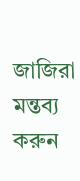জাজিরা
মন্তব্য করুন